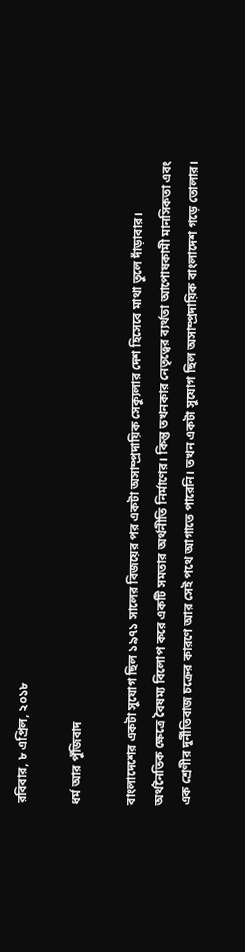রবিবার, ৮ এপ্রিল, ২০১৮

ধর্ম আর পুঁজিবাদ

বাংলাদেশের একটা সুযোগ ছিল ১৯৭১ সালের বিজয়ের পর একটা অসাম্প্রদায়িক সেক্যুলার দেশ হিসেবে মাথা তুলে দাঁড়াবার। অর্থনৈতিক ক্ষেত্রে বৈষম্য বিলোপ করে একটি সমতার অর্থনীতি নির্মাণের। কিন্তু তখনকার নেতৃত্বের ব্যর্থতা আপোষকামী মানসিকতা এবং এক শ্রেণীর দুর্নীতিবাজ চক্রের কারণে আর সেই পথে আগাতে পারেনি। তখন একটা সুযোগ ছিল অসাম্প্রদায়িক বাংলাদেশ গড়ে তোলার।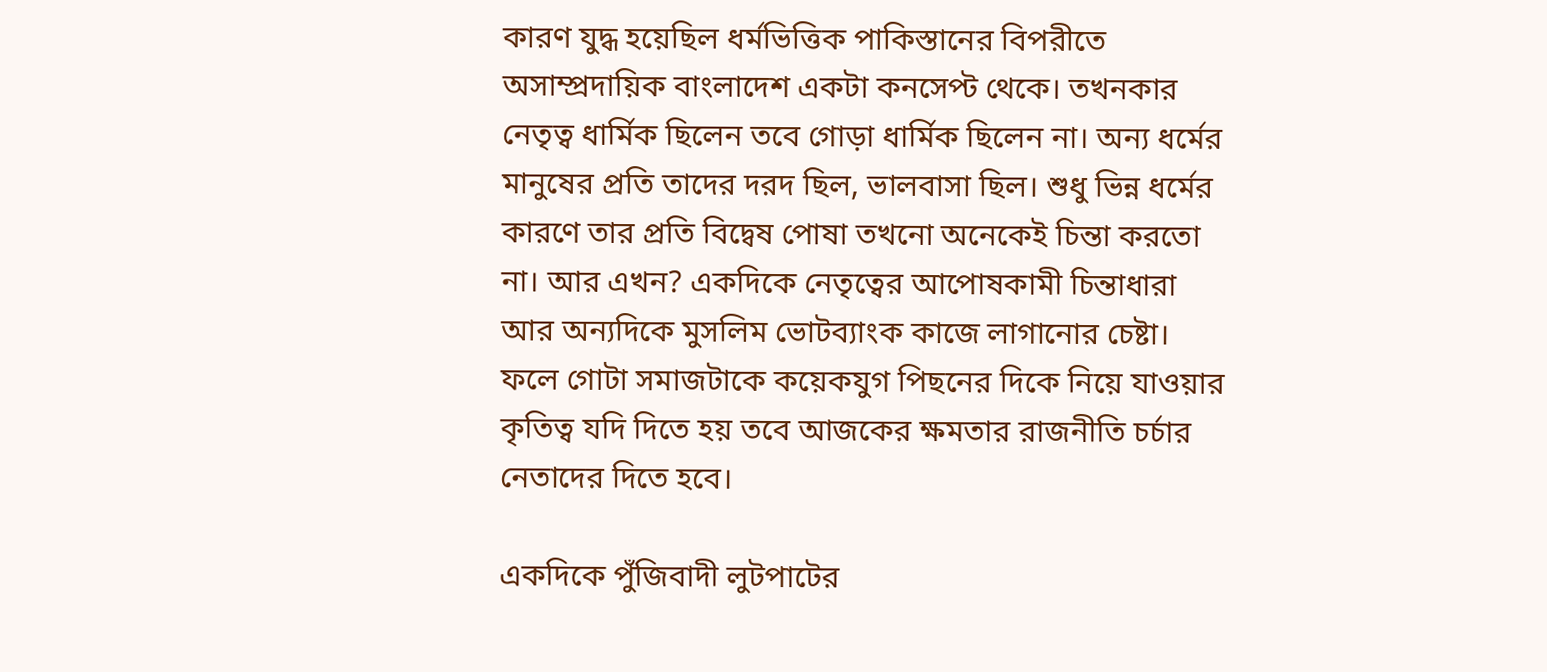কারণ যুদ্ধ হয়েছিল ধর্মভিত্তিক পাকিস্তানের বিপরীতে অসাম্প্রদায়িক বাংলাদেশ একটা কনসেপ্ট থেকে। তখনকার নেতৃত্ব ধার্মিক ছিলেন তবে গোড়া ধার্মিক ছিলেন না। অন্য ধর্মের মানুষের প্রতি তাদের দরদ ছিল, ভালবাসা ছিল। শুধু ভিন্ন ধর্মের কারণে তার প্রতি বিদ্বেষ পোষা তখনো অনেকেই চিন্তা করতো না। আর এখন? একদিকে নেতৃত্বের আপোষকামী চিন্তাধারা আর অন্যদিকে মুসলিম ভোটব্যাংক কাজে লাগানোর চেষ্টা। ফলে গোটা সমাজটাকে কয়েকযুগ পিছনের দিকে নিয়ে যাওয়ার কৃতিত্ব যদি দিতে হয় তবে আজকের ক্ষমতার রাজনীতি চর্চার নেতাদের দিতে হবে।

একদিকে পুঁজিবাদী লুটপাটের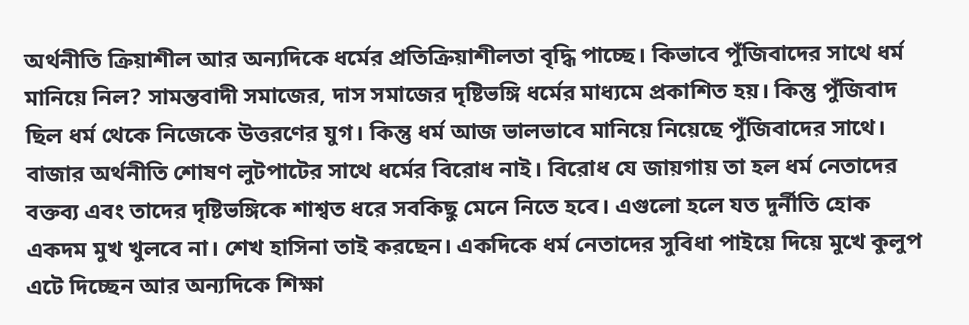অর্থনীতি ক্রিয়াশীল আর অন্যদিকে ধর্মের প্রতিক্রিয়াশীলতা বৃদ্ধি পাচ্ছে। কিভাবে পুঁজিবাদের সাথে ধর্ম মানিয়ে নিল? সামন্তবাদী সমাজের, দাস সমাজের দৃষ্টিভঙ্গি ধর্মের মাধ্যমে প্রকাশিত হয়। কিন্তু পুঁজিবাদ ছিল ধর্ম থেকে নিজেকে উত্তরণের যুগ। কিন্তু ধর্ম আজ ভালভাবে মানিয়ে নিয়েছে পুঁজিবাদের সাথে। বাজার অর্থনীতি শোষণ লুটপাটের সাথে ধর্মের বিরোধ নাই। বিরোধ যে জায়গায় তা হল ধর্ম নেতাদের বক্তব্য এবং তাদের দৃষ্টিভঙ্গিকে শাশ্বত ধরে সবকিছু মেনে নিতে হবে। এগুলো হলে যত দুর্নীতি হোক একদম মুখ খুলবে না। শেখ হাসিনা তাই করছেন। একদিকে ধর্ম নেতাদের সুবিধা পাইয়ে দিয়ে মুখে কুলুপ এটে দিচ্ছেন আর অন্যদিকে শিক্ষা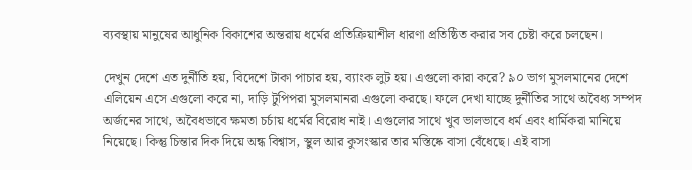ব্যবস্থায় মানুষের আধুনিক বিকাশের অন্তরায় ধর্মের প্রতিক্রিয়াশীল ধারণা প্রতিষ্ঠিত করার সব চেষ্টা করে চলছেন।

দেখুন দেশে এত দুর্নীতি হয়, বিদেশে টাকা পাচার হয়, ব্যাংক লুট হয়। এগুলো কারা করে? ৯০ ভাগ মুসলমানের দেশে এলিয়েন এসে এগুলো করে না, দাড়ি টুপিপরা মুসলমানরা এগুলো করছে। ফলে দেখা যাচ্ছে দুর্নীতির সাথে অবৈধ্য সম্পদ অর্জনের সাথে, অবৈধভাবে ক্ষমতা চর্চায় ধর্মের বিরোধ নাই। এগুলোর সাথে খুব ভালভাবে ধর্ম এবং ধার্মিকরা মানিয়ে নিয়েছে। কিন্তু চিন্তার দিক দিয়ে অন্ধ বিশ্বাস, স্থুল আর কুসংস্কার তার মস্তিষ্কে বাসা বেঁধেছে। এই বাসা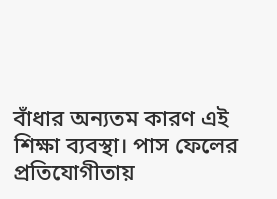বাঁধার অন্যতম কারণ এই শিক্ষা ব্যবস্থা। পাস ফেলের প্রতিযোগীতায়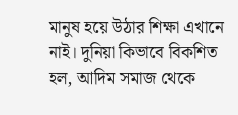মানুষ হয়ে উঠার শিক্ষা এখানে নাই। দুনিয়া কিভাবে বিকশিত হল, আদিম সমাজ থেকে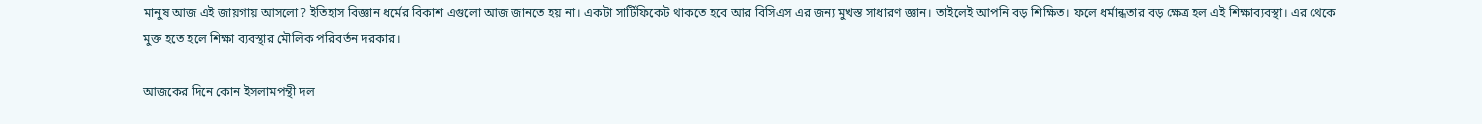মানুষ আজ এই জায়গায় আসলো? ইতিহাস বিজ্ঞান ধর্মের বিকাশ এগুলো আজ জানতে হয় না। একটা সার্টিফিকেট থাকতে হবে আর বিসিএস এর জন্য মুখস্ত সাধারণ জ্ঞান। তাইলেই আপনি বড় শিক্ষিত। ফলে ধর্মান্ধতার বড় ক্ষেত্র হল এই শিক্ষাব্যবস্থা। এর থেকে মুক্ত হতে হলে শিক্ষা ব্যবস্থার মৌলিক পরিবর্তন দরকার।

আজকের দিনে কোন ইসলামপন্থী দল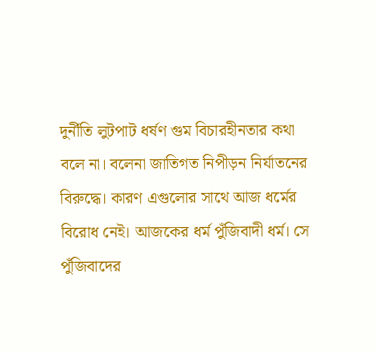দুর্নীতি লুটপাট ধর্ষণ গুম বিচারহীনতার কথা বলে না। বলেনা জাতিগত নিপীড়ন নির্যাতনের বিরুদ্ধে। কারণ এগুলোর সাথে আজ ধর্মের বিরোধ নেই। আজকের ধর্ম পুঁজিবাদী ধর্ম। সে পুঁজিবাদের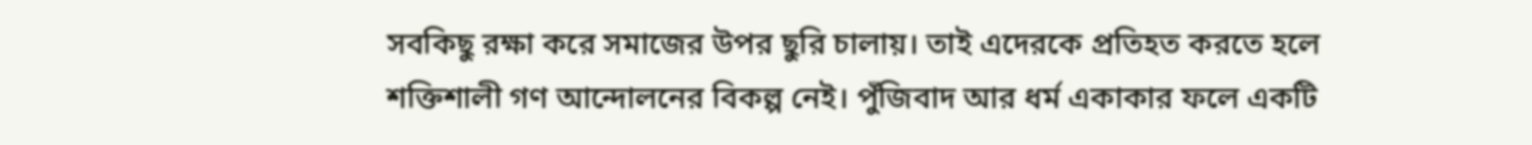সবকিছু রক্ষা করে সমাজের উপর ছুরি চালায়। তাই এদেরকে প্রতিহত করতে হলে শক্তিশালী গণ আন্দোলনের বিকল্প নেই। পুঁজিবাদ আর ধর্ম একাকার ফলে একটি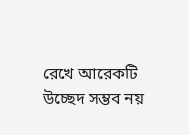রেখে আরেকটি উচ্ছেদ সম্ভব নয়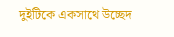দুইটিকে একসাথে উচ্ছেদ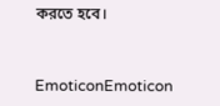করতে হবে।


EmoticonEmoticon